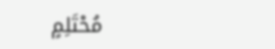مُحْتَلِمٍ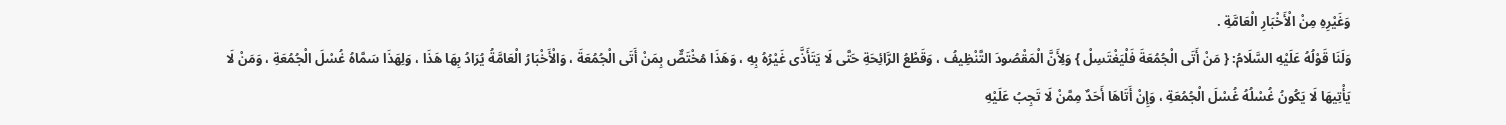وَغَيْرِهِ مِنْ الْأَخْبَارِ الْعَامَّةِ .
وَلَنَا قَوْلُهُ عَلَيْهِ السَّلَامُ: { مَنْ أَتَى الْجُمُعَةَ فَلْيَغْتَسِلْ } وَلِأَنَّ الْمَقْصُودَ التَّنْظِيفُ ، وَقَطْعُ الرَّائِحَةِ حَتَّى لَا يَتَأَذَّى غَيْرُهُ بِهِ ، وَهَذَا مُخْتَصٌّ بِمَنْ أَتَى الْجُمُعَةَ ، وَالْأَخْبَارُ الْعَامَّةُ يُرَادُ بِهَا هَذَا ، وَلِهَذَا سَمَّاهُ غُسْلَ الْجُمُعَةِ ، وَمَنْ لَا يَأْتِيهَا لَا يَكُونُ غُسْلُهُ غُسْلَ الْجُمُعَةِ ، وَإِنْ أَتَاهَا أَحَدٌ مِمَّنْ لَا تَجِبُ عَلَيْهِ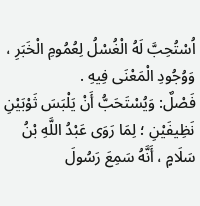اُسْتُحِبَّ لَهُ الْغُسْلُ لِعُمُومِ الْخَبَرِ ، وَوُجُودِ الْمَعْنَى فِيهِ .
فَصْلٌ: وَيُسْتَحَبُّ أَنْ يَلْبَسَ ثَوْبَيْنِ نَظِيفَيْنِ ؛ لِمَا رَوَى عَبْدُ اللَّهِ بْنُ سَلَامٍ ، أَنَّهُ سَمِعَ رَسُولَ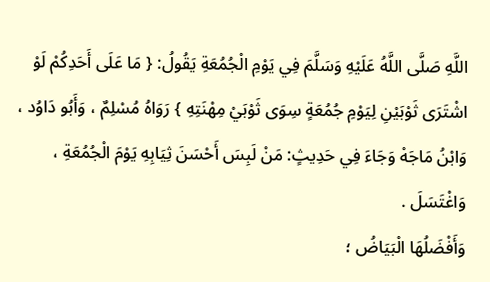اللَّهِ صَلَّى اللَّهُ عَلَيْهِ وَسَلَّمَ فِي يَوْمِ الْجُمُعَةِ يَقُولُ: { مَا عَلَى أَحَدِكُمْ لَوْ اشْتَرَى ثَوْبَيْنِ لِيَوْمِ جُمُعَةٍ سِوَى ثَوْبَيْ مِهْنَتِهِ } رَوَاهُ مُسْلِمٌ ، وَأَبُو دَاوُد ، وَابْنُ مَاجَهْ وَجَاءَ فِي حَدِيثٍ: مَنْ لَبِسَ أَحْسَنَ ثِيَابِهِ يَوْمَ الْجُمُعَةِ ، وَاغْتَسَلَ .
وَأَفْضَلُهَا الْبَيَاضُ ؛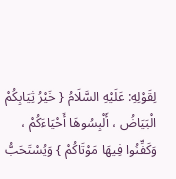لِقَوْلِهِ: عَلَيْهِ السَّلَامُ { خَيْرُ ثِيَابِكُمْ الْبَيَاضُ ، أَلْبِسُوهَا أَحْيَاءَكُمْ ، وَكَفِّنُوا فِيهَا مَوْتَاكُمْ } وَيُسْتَحَبُّ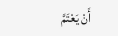أَنْ يَعْتَمَّ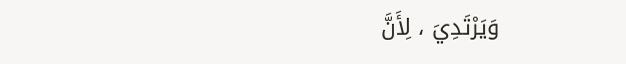وَيَرْتَدِيَ ، لِأَنَّ